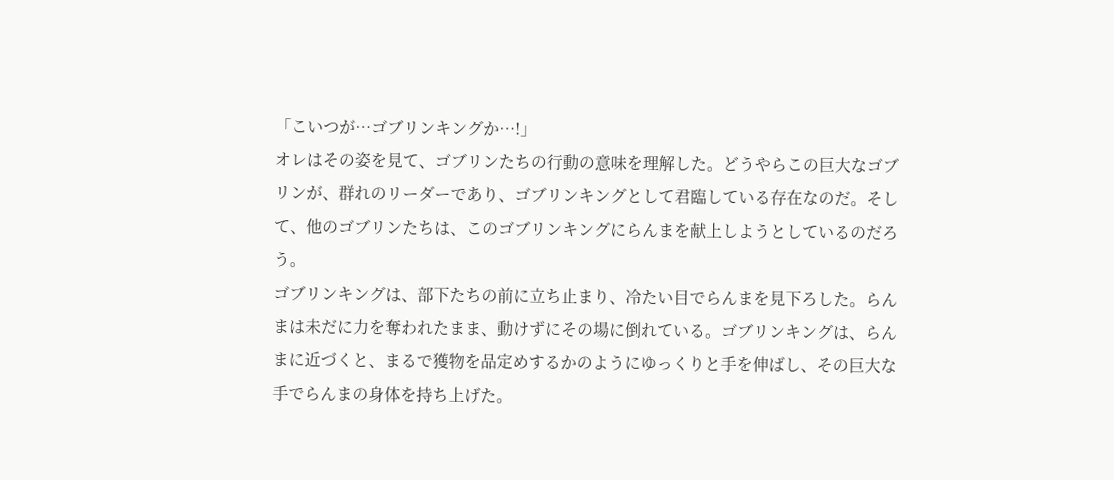「こいつが…ゴブリンキングか…!」
オレはその姿を見て、ゴブリンたちの行動の意味を理解した。どうやらこの巨大なゴブリンが、群れのリーダーであり、ゴブリンキングとして君臨している存在なのだ。そして、他のゴブリンたちは、このゴブリンキングにらんまを献上しようとしているのだろう。
ゴブリンキングは、部下たちの前に立ち止まり、冷たい目でらんまを見下ろした。らんまは未だに力を奪われたまま、動けずにその場に倒れている。ゴブリンキングは、らんまに近づくと、まるで獲物を品定めするかのようにゆっくりと手を伸ばし、その巨大な手でらんまの身体を持ち上げた。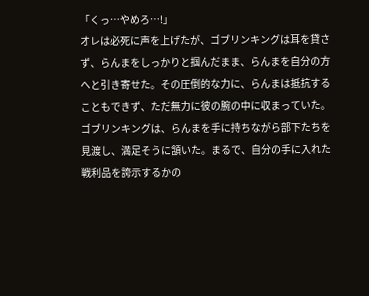「くっ…やめろ…!」
オレは必死に声を上げたが、ゴブリンキングは耳を貸さず、らんまをしっかりと掴んだまま、らんまを自分の方へと引き寄せた。その圧倒的な力に、らんまは抵抗することもできず、ただ無力に彼の腕の中に収まっていた。
ゴブリンキングは、らんまを手に持ちながら部下たちを見渡し、満足そうに頷いた。まるで、自分の手に入れた戦利品を誇示するかの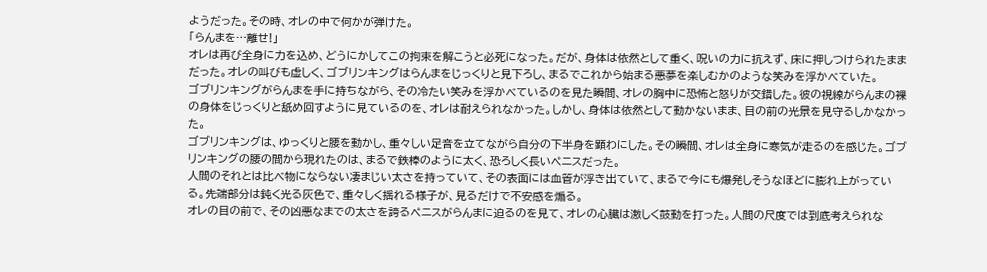ようだった。その時、オレの中で何かが弾けた。
「らんまを…離せ!」
オレは再び全身に力を込め、どうにかしてこの拘束を解こうと必死になった。だが、身体は依然として重く、呪いの力に抗えず、床に押しつけられたままだった。オレの叫びも虚しく、ゴブリンキングはらんまをじっくりと見下ろし、まるでこれから始まる悪夢を楽しむかのような笑みを浮かべていた。
ゴブリンキングがらんまを手に持ちながら、その冷たい笑みを浮かべているのを見た瞬間、オレの胸中に恐怖と怒りが交錯した。彼の視線がらんまの裸の身体をじっくりと舐め回すように見ているのを、オレは耐えられなかった。しかし、身体は依然として動かないまま、目の前の光景を見守るしかなかった。
ゴブリンキングは、ゆっくりと腰を動かし、重々しい足音を立てながら自分の下半身を顕わにした。その瞬間、オレは全身に寒気が走るのを感じた。ゴブリンキングの腰の間から現れたのは、まるで鉄棒のように太く、恐ろしく長いペニスだった。
人間のそれとは比べ物にならない凄まじい太さを持っていて、その表面には血管が浮き出ていて、まるで今にも爆発しそうなほどに膨れ上がっている。先端部分は鈍く光る灰色で、重々しく揺れる様子が、見るだけで不安感を煽る。
オレの目の前で、その凶悪なまでの太さを誇るペニスがらんまに迫るのを見て、オレの心臓は激しく鼓動を打った。人間の尺度では到底考えられな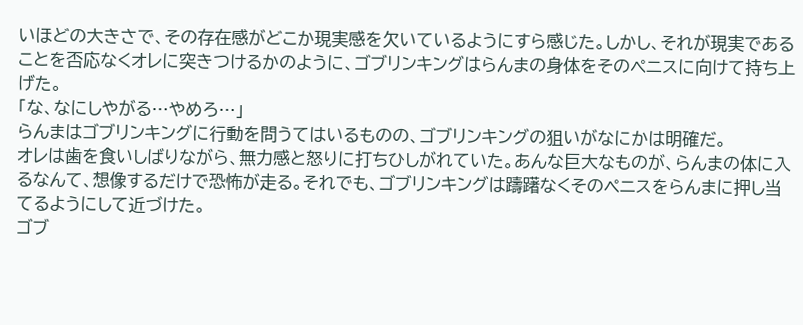いほどの大きさで、その存在感がどこか現実感を欠いているようにすら感じた。しかし、それが現実であることを否応なくオレに突きつけるかのように、ゴブリンキングはらんまの身体をそのペニスに向けて持ち上げた。
「な、なにしやがる…やめろ…」
らんまはゴブリンキングに行動を問うてはいるものの、ゴブリンキングの狙いがなにかは明確だ。
オレは歯を食いしばりながら、無力感と怒りに打ちひしがれていた。あんな巨大なものが、らんまの体に入るなんて、想像するだけで恐怖が走る。それでも、ゴブリンキングは躊躇なくそのペニスをらんまに押し当てるようにして近づけた。
ゴブ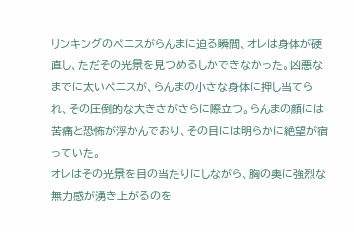リンキングのペニスがらんまに迫る瞬間、オレは身体が硬直し、ただその光景を見つめるしかできなかった。凶悪なまでに太いペニスが、らんまの小さな身体に押し当てられ、その圧倒的な大きさがさらに際立つ。らんまの顔には苦痛と恐怖が浮かんでおり、その目には明らかに絶望が宿っていた。
オレはその光景を目の当たりにしながら、胸の奥に強烈な無力感が湧き上がるのを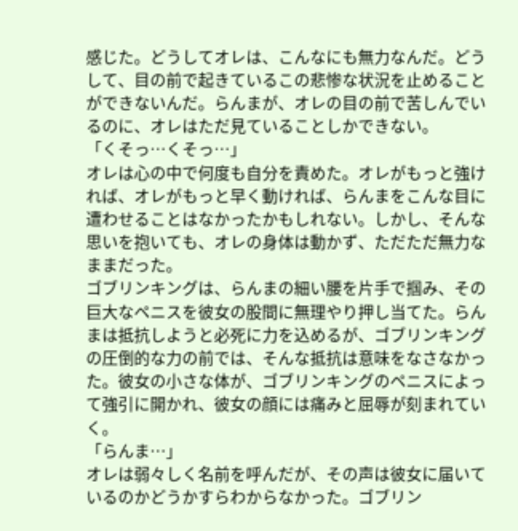感じた。どうしてオレは、こんなにも無力なんだ。どうして、目の前で起きているこの悲惨な状況を止めることができないんだ。らんまが、オレの目の前で苦しんでいるのに、オレはただ見ていることしかできない。
「くそっ…くそっ…」
オレは心の中で何度も自分を責めた。オレがもっと強ければ、オレがもっと早く動ければ、らんまをこんな目に遭わせることはなかったかもしれない。しかし、そんな思いを抱いても、オレの身体は動かず、ただただ無力なままだった。
ゴブリンキングは、らんまの細い腰を片手で掴み、その巨大なペニスを彼女の股間に無理やり押し当てた。らんまは抵抗しようと必死に力を込めるが、ゴブリンキングの圧倒的な力の前では、そんな抵抗は意味をなさなかった。彼女の小さな体が、ゴブリンキングのペニスによって強引に開かれ、彼女の顔には痛みと屈辱が刻まれていく。
「らんま…」
オレは弱々しく名前を呼んだが、その声は彼女に届いているのかどうかすらわからなかった。ゴブリン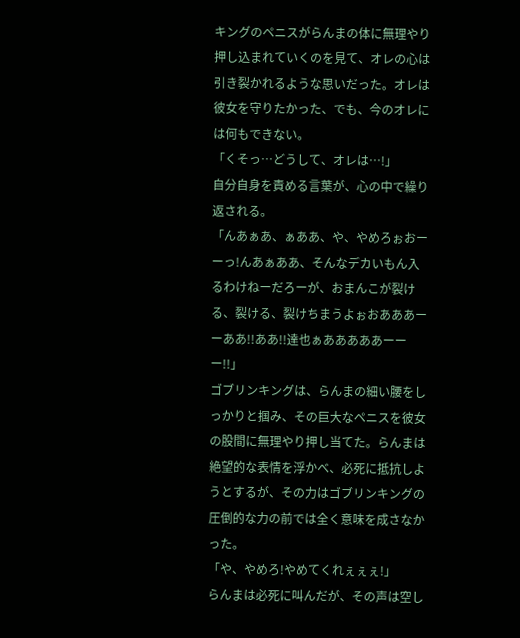キングのペニスがらんまの体に無理やり押し込まれていくのを見て、オレの心は引き裂かれるような思いだった。オレは彼女を守りたかった、でも、今のオレには何もできない。
「くそっ…どうして、オレは…!」
自分自身を責める言葉が、心の中で繰り返される。
「んあぁあ、ぁああ、や、やめろぉおーーっ!んあぁああ、そんなデカいもん入るわけねーだろーが、おまんこが裂ける、裂ける、裂けちまうよぉおあああーーああ!!ああ!!達也ぁあああああーーー!!」
ゴブリンキングは、らんまの細い腰をしっかりと掴み、その巨大なペニスを彼女の股間に無理やり押し当てた。らんまは絶望的な表情を浮かべ、必死に抵抗しようとするが、その力はゴブリンキングの圧倒的な力の前では全く意味を成さなかった。
「や、やめろ!やめてくれぇぇぇ!」
らんまは必死に叫んだが、その声は空し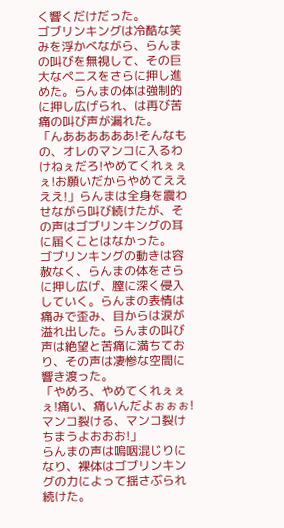く響くだけだった。
ゴブリンキングは冷酷な笑みを浮かべながら、らんまの叫びを無視して、その巨大なペニスをさらに押し進めた。らんまの体は強制的に押し広げられ、は再び苦痛の叫び声が漏れた。
「んああああああ!そんなもの、オレのマンコに入るわけねぇだろ!やめてくれぇぇぇ!お願いだからやめてええええ!」らんまは全身を震わせながら叫び続けたが、その声はゴブリンキングの耳に届くことはなかった。
ゴブリンキングの動きは容赦なく、らんまの体をさらに押し広げ、膣に深く侵入していく。らんまの表情は痛みで歪み、目からは涙が溢れ出した。らんまの叫び声は絶望と苦痛に満ちており、その声は凄惨な空間に響き渡った。
「やめろ、やめてくれぇぇぇ!痛い、痛いんだよぉぉぉ!マンコ裂ける、マンコ裂けちまうよおおお!」
らんまの声は嗚咽混じりになり、裸体はゴブリンキングの力によって揺さぶられ続けた。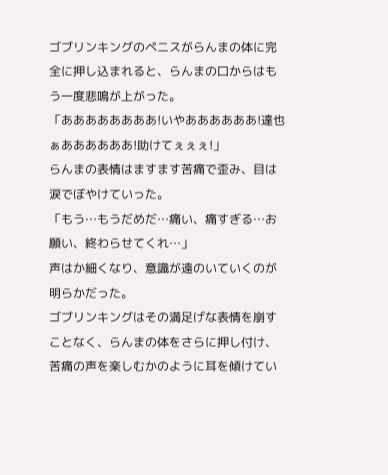ゴブリンキングのペニスがらんまの体に完全に押し込まれると、らんまの口からはもう一度悲鳴が上がった。
「ああああああああ!いやああああああ!達也ぁああああああ!助けてぇぇぇ!」
らんまの表情はますます苦痛で歪み、目は涙でぼやけていった。
「もう…もうだめだ…痛い、痛すぎる…お願い、終わらせてくれ…」
声はか細くなり、意識が遠のいていくのが明らかだった。
ゴブリンキングはその満足げな表情を崩すことなく、らんまの体をさらに押し付け、苦痛の声を楽しむかのように耳を傾けてい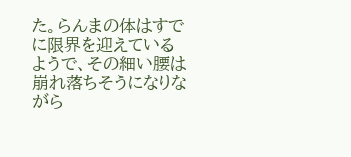た。らんまの体はすでに限界を迎えているようで、その細い腰は崩れ落ちそうになりながら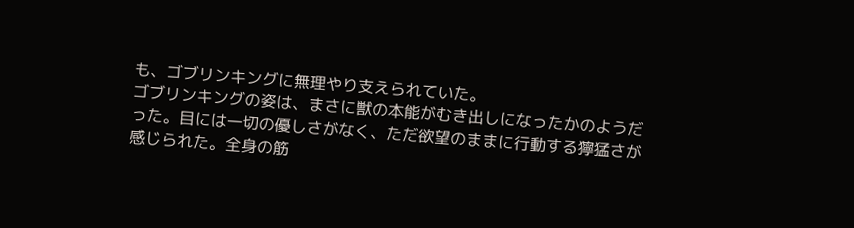も、ゴブリンキングに無理やり支えられていた。
ゴブリンキングの姿は、まさに獣の本能がむき出しになったかのようだった。目には一切の優しさがなく、ただ欲望のままに行動する獰猛さが感じられた。全身の筋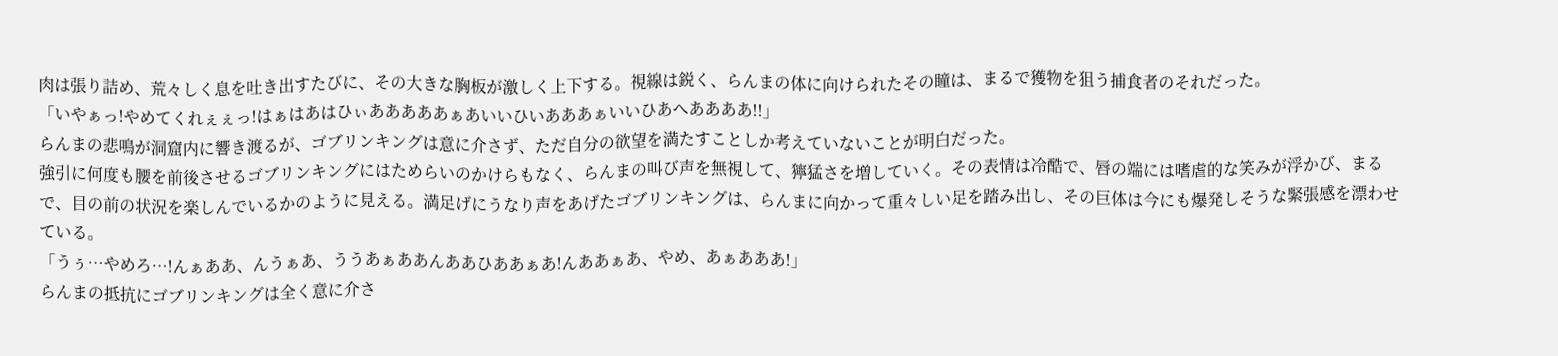肉は張り詰め、荒々しく息を吐き出すたびに、その大きな胸板が激しく上下する。視線は鋭く、らんまの体に向けられたその瞳は、まるで獲物を狙う捕食者のそれだった。
「いやぁっ!やめてくれぇぇっ!はぁはあはひぃあああああぁあいいひいあああぁいいひあへああああ!!」
らんまの悲鳴が洞窟内に響き渡るが、ゴブリンキングは意に介さず、ただ自分の欲望を満たすことしか考えていないことが明白だった。
強引に何度も腰を前後させるゴブリンキングにはためらいのかけらもなく、らんまの叫び声を無視して、獰猛さを増していく。その表情は冷酷で、唇の端には嗜虐的な笑みが浮かび、まるで、目の前の状況を楽しんでいるかのように見える。満足げにうなり声をあげたゴブリンキングは、らんまに向かって重々しい足を踏み出し、その巨体は今にも爆発しそうな緊張感を漂わせている。
「うぅ…やめろ…!んぁああ、んうぁあ、ううあぁああんああひああぁあ!んああぁあ、やめ、あぁあああ!」
らんまの抵抗にゴブリンキングは全く意に介さ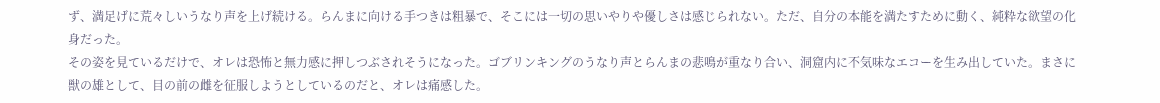ず、満足げに荒々しいうなり声を上げ続ける。らんまに向ける手つきは粗暴で、そこには一切の思いやりや優しさは感じられない。ただ、自分の本能を満たすために動く、純粋な欲望の化身だった。
その姿を見ているだけで、オレは恐怖と無力感に押しつぶされそうになった。ゴブリンキングのうなり声とらんまの悲鳴が重なり合い、洞窟内に不気味なエコーを生み出していた。まさに獣の雄として、目の前の雌を征服しようとしているのだと、オレは痛感した。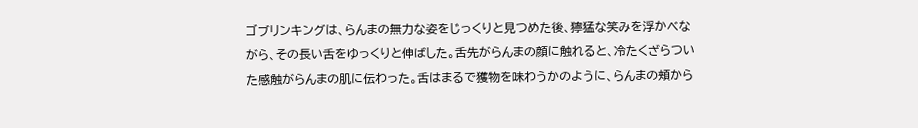ゴブリンキングは、らんまの無力な姿をじっくりと見つめた後、獰猛な笑みを浮かべながら、その長い舌をゆっくりと伸ばした。舌先がらんまの顔に触れると、冷たくざらついた感触がらんまの肌に伝わった。舌はまるで獲物を味わうかのように、らんまの頬から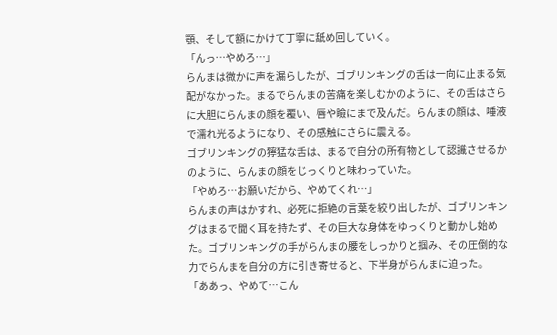顎、そして額にかけて丁寧に舐め回していく。
「んっ…やめろ…」
らんまは微かに声を漏らしたが、ゴブリンキングの舌は一向に止まる気配がなかった。まるでらんまの苦痛を楽しむかのように、その舌はさらに大胆にらんまの顔を覆い、唇や瞼にまで及んだ。らんまの顔は、唾液で濡れ光るようになり、その感触にさらに震える。
ゴブリンキングの獰猛な舌は、まるで自分の所有物として認識させるかのように、らんまの顔をじっくりと味わっていた。
「やめろ…お願いだから、やめてくれ…」
らんまの声はかすれ、必死に拒絶の言葉を絞り出したが、ゴブリンキングはまるで聞く耳を持たず、その巨大な身体をゆっくりと動かし始めた。ゴブリンキングの手がらんまの腰をしっかりと掴み、その圧倒的な力でらんまを自分の方に引き寄せると、下半身がらんまに迫った。
「ああっ、やめて…こん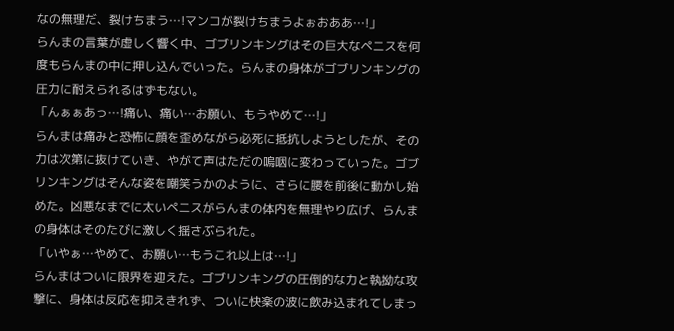なの無理だ、裂けちまう…!マンコが裂けちまうよぉおああ…!」
らんまの言葉が虚しく響く中、ゴブリンキングはその巨大なペニスを何度もらんまの中に押し込んでいった。らんまの身体がゴブリンキングの圧力に耐えられるはずもない。
「んぁぁあっ…!痛い、痛い…お願い、もうやめて…!」
らんまは痛みと恐怖に顔を歪めながら必死に抵抗しようとしたが、その力は次第に抜けていき、やがて声はただの嗚咽に変わっていった。ゴブリンキングはそんな姿を嘲笑うかのように、さらに腰を前後に動かし始めた。凶悪なまでに太いペニスがらんまの体内を無理やり広げ、らんまの身体はそのたびに激しく揺さぶられた。
「いやぁ…やめて、お願い…もうこれ以上は…!」
らんまはついに限界を迎えた。ゴブリンキングの圧倒的な力と執拗な攻撃に、身体は反応を抑えきれず、ついに快楽の波に飲み込まれてしまっ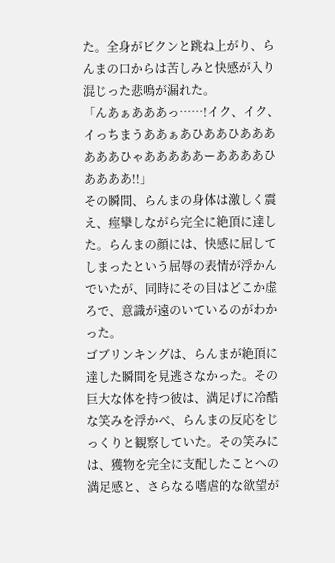た。全身がビクンと跳ね上がり、らんまの口からは苦しみと快感が入り混じった悲鳴が漏れた。
「んあぁあああっ……!イク、イク、イっちまうああぁあひああひああああああひゃあああああーああああひああああ!!」
その瞬間、らんまの身体は激しく震え、痙攣しながら完全に絶頂に達した。らんまの顔には、快感に屈してしまったという屈辱の表情が浮かんでいたが、同時にその目はどこか虚ろで、意識が遠のいているのがわかった。
ゴブリンキングは、らんまが絶頂に達した瞬間を見逃さなかった。その巨大な体を持つ彼は、満足げに冷酷な笑みを浮かべ、らんまの反応をじっくりと観察していた。その笑みには、獲物を完全に支配したことへの満足感と、さらなる嗜虐的な欲望が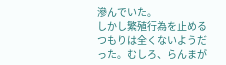滲んでいた。
しかし繁殖行為を止めるつもりは全くないようだった。むしろ、らんまが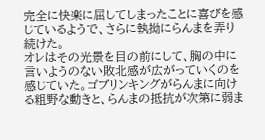完全に快楽に屈してしまったことに喜びを感じているようで、さらに執拗にらんまを弄り続けた。
オレはその光景を目の前にして、胸の中に言いようのない敗北感が広がっていくのを感じていた。ゴブリンキングがらんまに向ける粗野な動きと、らんまの抵抗が次第に弱ま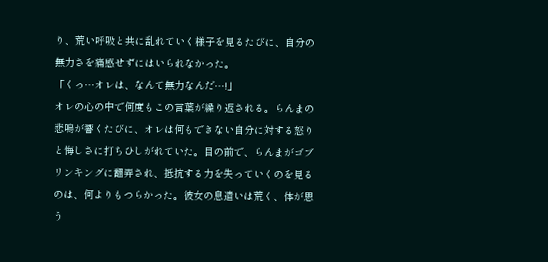り、荒い呼吸と共に乱れていく様子を見るたびに、自分の無力さを痛感せずにはいられなかった。
「くっ…オレは、なんて無力なんだ…!」
オレの心の中で何度もこの言葉が繰り返される。らんまの悲鳴が響くたびに、オレは何もできない自分に対する怒りと悔しさに打ちひしがれていた。目の前で、らんまがゴブリンキングに翻弄され、抵抗する力を失っていくのを見るのは、何よりもつらかった。彼女の息遣いは荒く、体が思う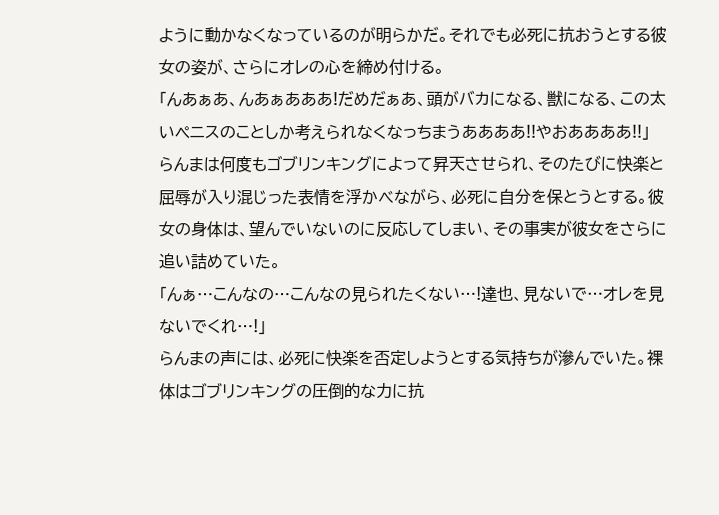ように動かなくなっているのが明らかだ。それでも必死に抗おうとする彼女の姿が、さらにオレの心を締め付ける。
「んあぁあ、んあぁあああ!だめだぁあ、頭がバカになる、獣になる、この太いペニスのことしか考えられなくなっちまうああああ!!やおああああ!!」
らんまは何度もゴブリンキングによって昇天させられ、そのたびに快楽と屈辱が入り混じった表情を浮かべながら、必死に自分を保とうとする。彼女の身体は、望んでいないのに反応してしまい、その事実が彼女をさらに追い詰めていた。
「んぁ…こんなの…こんなの見られたくない…!達也、見ないで…オレを見ないでくれ…!」
らんまの声には、必死に快楽を否定しようとする気持ちが滲んでいた。裸体はゴブリンキングの圧倒的な力に抗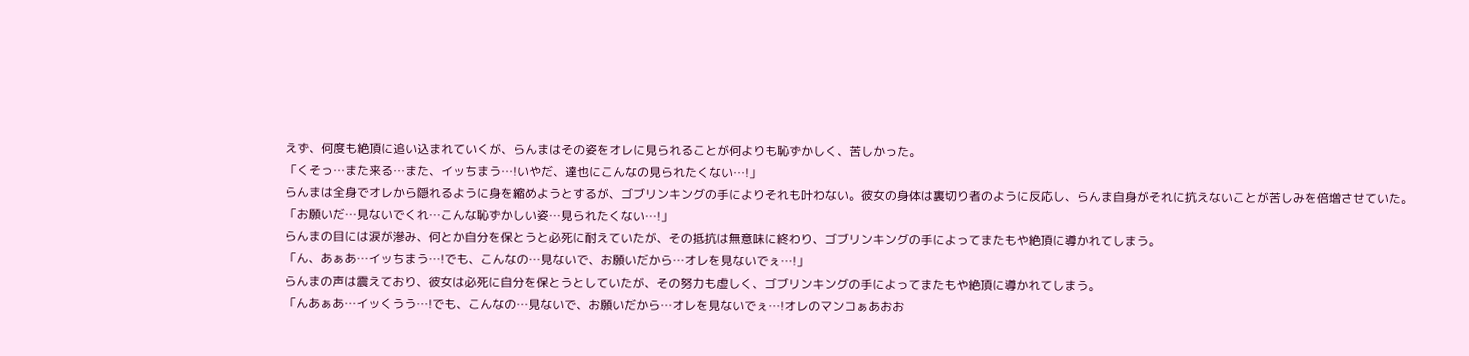えず、何度も絶頂に追い込まれていくが、らんまはその姿をオレに見られることが何よりも恥ずかしく、苦しかった。
「くそっ…また来る…また、イッちまう…!いやだ、達也にこんなの見られたくない…!」
らんまは全身でオレから隠れるように身を縮めようとするが、ゴブリンキングの手によりそれも叶わない。彼女の身体は裏切り者のように反応し、らんま自身がそれに抗えないことが苦しみを倍増させていた。
「お願いだ…見ないでくれ…こんな恥ずかしい姿…見られたくない…!」
らんまの目には涙が滲み、何とか自分を保とうと必死に耐えていたが、その抵抗は無意味に終わり、ゴブリンキングの手によってまたもや絶頂に導かれてしまう。
「ん、あぁあ…イッちまう…!でも、こんなの…見ないで、お願いだから…オレを見ないでぇ…!」
らんまの声は震えており、彼女は必死に自分を保とうとしていたが、その努力も虚しく、ゴブリンキングの手によってまたもや絶頂に導かれてしまう。
「んあぁあ…イッくうう…!でも、こんなの…見ないで、お願いだから…オレを見ないでぇ…!オレのマンコぁあおお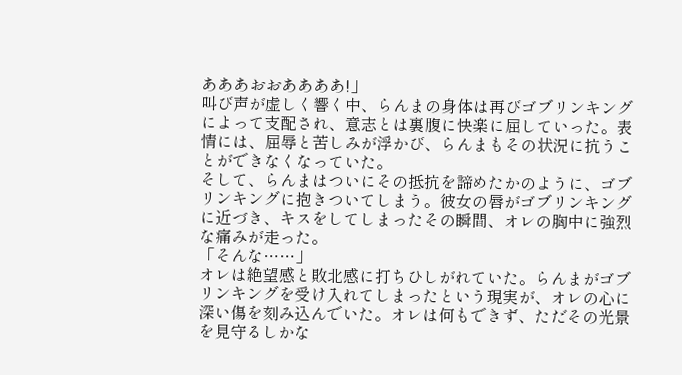あああおおああああ!」
叫び声が虚しく響く中、らんまの身体は再びゴブリンキングによって支配され、意志とは裏腹に快楽に屈していった。表情には、屈辱と苦しみが浮かび、らんまもその状況に抗うことができなくなっていた。
そして、らんまはついにその抵抗を諦めたかのように、ゴブリンキングに抱きついてしまう。彼女の唇がゴブリンキングに近づき、キスをしてしまったその瞬間、オレの胸中に強烈な痛みが走った。
「そんな……」
オレは絶望感と敗北感に打ちひしがれていた。らんまがゴブリンキングを受け入れてしまったという現実が、オレの心に深い傷を刻み込んでいた。オレは何もできず、ただその光景を見守るしかな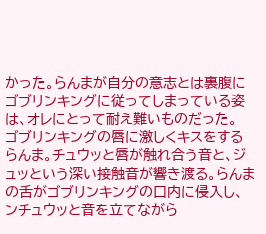かった。らんまが自分の意志とは裏腹にゴブリンキングに従ってしまっている姿は、オレにとって耐え難いものだった。
ゴブリンキングの唇に激しくキスをするらんま。チュウッと唇が触れ合う音と、ジュッという深い接触音が響き渡る。らんまの舌がゴブリンキングの口内に侵入し、ンチュウッと音を立てながら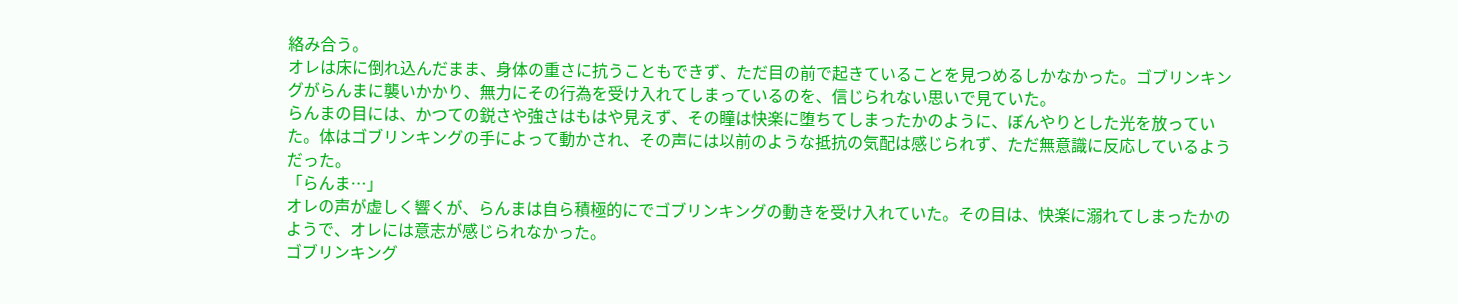絡み合う。
オレは床に倒れ込んだまま、身体の重さに抗うこともできず、ただ目の前で起きていることを見つめるしかなかった。ゴブリンキングがらんまに襲いかかり、無力にその行為を受け入れてしまっているのを、信じられない思いで見ていた。
らんまの目には、かつての鋭さや強さはもはや見えず、その瞳は快楽に堕ちてしまったかのように、ぼんやりとした光を放っていた。体はゴブリンキングの手によって動かされ、その声には以前のような抵抗の気配は感じられず、ただ無意識に反応しているようだった。
「らんま…」
オレの声が虚しく響くが、らんまは自ら積極的にでゴブリンキングの動きを受け入れていた。その目は、快楽に溺れてしまったかのようで、オレには意志が感じられなかった。
ゴブリンキング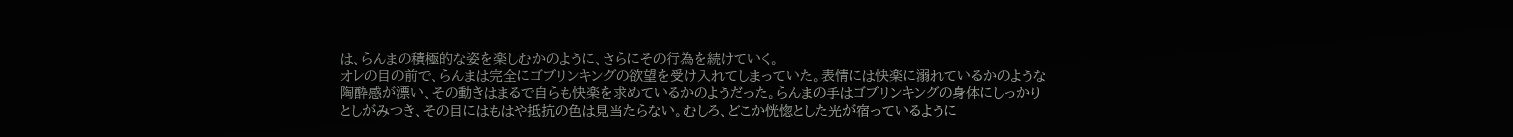は、らんまの積極的な姿を楽しむかのように、さらにその行為を続けていく。
オレの目の前で、らんまは完全にゴブリンキングの欲望を受け入れてしまっていた。表情には快楽に溺れているかのような陶酔感が漂い、その動きはまるで自らも快楽を求めているかのようだった。らんまの手はゴブリンキングの身体にしっかりとしがみつき、その目にはもはや抵抗の色は見当たらない。むしろ、どこか恍惚とした光が宿っているように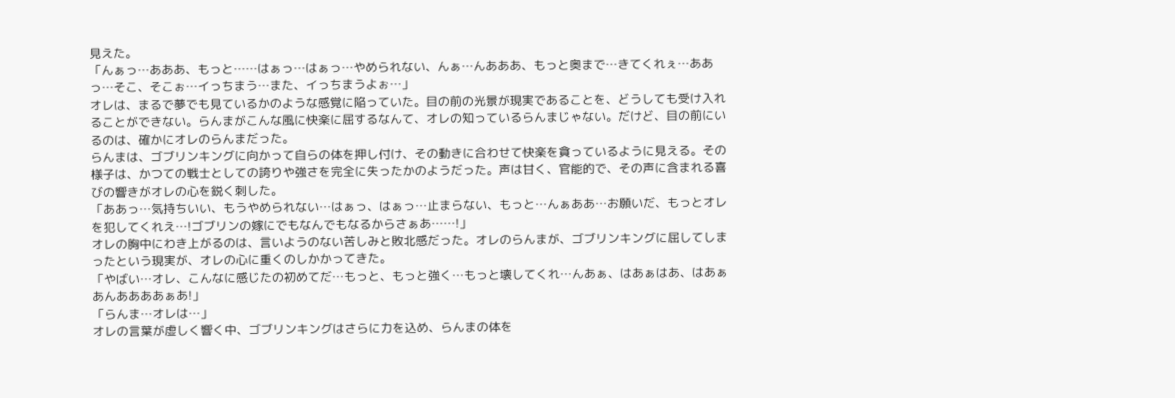見えた。
「んぁっ…あああ、もっと……はぁっ…はぁっ…やめられない、んぁ…んあああ、もっと奥まで…きてくれぇ…ああっ…そこ、そこぉ…イっちまう…また、イっちまうよぉ…」
オレは、まるで夢でも見ているかのような感覚に陥っていた。目の前の光景が現実であることを、どうしても受け入れることができない。らんまがこんな風に快楽に屈するなんて、オレの知っているらんまじゃない。だけど、目の前にいるのは、確かにオレのらんまだった。
らんまは、ゴブリンキングに向かって自らの体を押し付け、その動きに合わせて快楽を貪っているように見える。その様子は、かつての戦士としての誇りや強さを完全に失ったかのようだった。声は甘く、官能的で、その声に含まれる喜びの響きがオレの心を鋭く刺した。
「ああっ…気持ちいい、もうやめられない…はぁっ、はぁっ…止まらない、もっと…んぁああ…お願いだ、もっとオレを犯してくれえ…!ゴブリンの嫁にでもなんでもなるからさぁあ……!」
オレの胸中にわき上がるのは、言いようのない苦しみと敗北感だった。オレのらんまが、ゴブリンキングに屈してしまったという現実が、オレの心に重くのしかかってきた。
「やばい…オレ、こんなに感じたの初めてだ…もっと、もっと強く…もっと壊してくれ…んあぁ、はあぁはあ、はあぁあんああああぁあ!」
「らんま…オレは…」
オレの言葉が虚しく響く中、ゴブリンキングはさらに力を込め、らんまの体を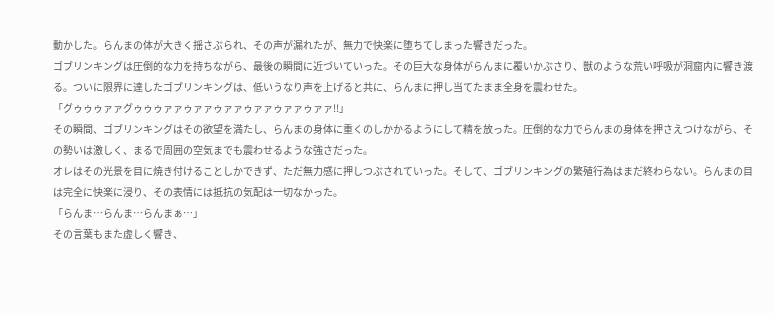動かした。らんまの体が大きく揺さぶられ、その声が漏れたが、無力で快楽に堕ちてしまった響きだった。
ゴブリンキングは圧倒的な力を持ちながら、最後の瞬間に近づいていった。その巨大な身体がらんまに覆いかぶさり、獣のような荒い呼吸が洞窟内に響き渡る。ついに限界に達したゴブリンキングは、低いうなり声を上げると共に、らんまに押し当てたまま全身を震わせた。
「グゥゥゥァァグゥゥゥァァゥァァゥァァゥァァゥァァゥァァ!!」
その瞬間、ゴブリンキングはその欲望を満たし、らんまの身体に重くのしかかるようにして精を放った。圧倒的な力でらんまの身体を押さえつけながら、その勢いは激しく、まるで周囲の空気までも震わせるような強さだった。
オレはその光景を目に焼き付けることしかできず、ただ無力感に押しつぶされていった。そして、ゴブリンキングの繁殖行為はまだ終わらない。らんまの目は完全に快楽に浸り、その表情には抵抗の気配は一切なかった。
「らんま…らんま…らんまぁ…」
その言葉もまた虚しく響き、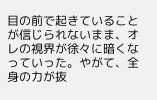目の前で起きていることが信じられないまま、オレの視界が徐々に暗くなっていった。やがて、全身の力が抜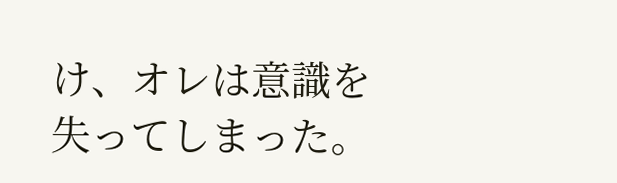け、オレは意識を失ってしまった。